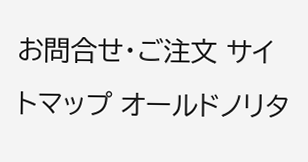お問合せ・ご注文 サイトマップ オールドノリタ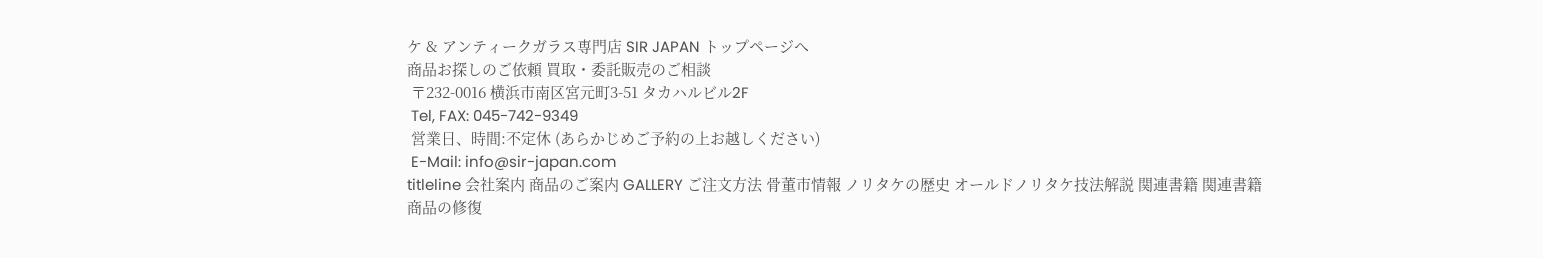ケ & アンティークガラス専門店 SIR JAPAN トップページへ
商品お探しのご依頼 買取・委託販売のご相談
 〒232-0016 横浜市南区宮元町3-51 タカハルビル2F
 Tel, FAX: 045-742-9349
 営業日、時間:不定休 (あらかじめご予約の上お越しください)
 E-Mail: info@sir-japan.com
titleline 会社案内 商品のご案内 GALLERY ご注文方法 骨董市情報 ノリタケの歴史 オールドノリタケ技法解説 関連書籍 関連書籍 商品の修復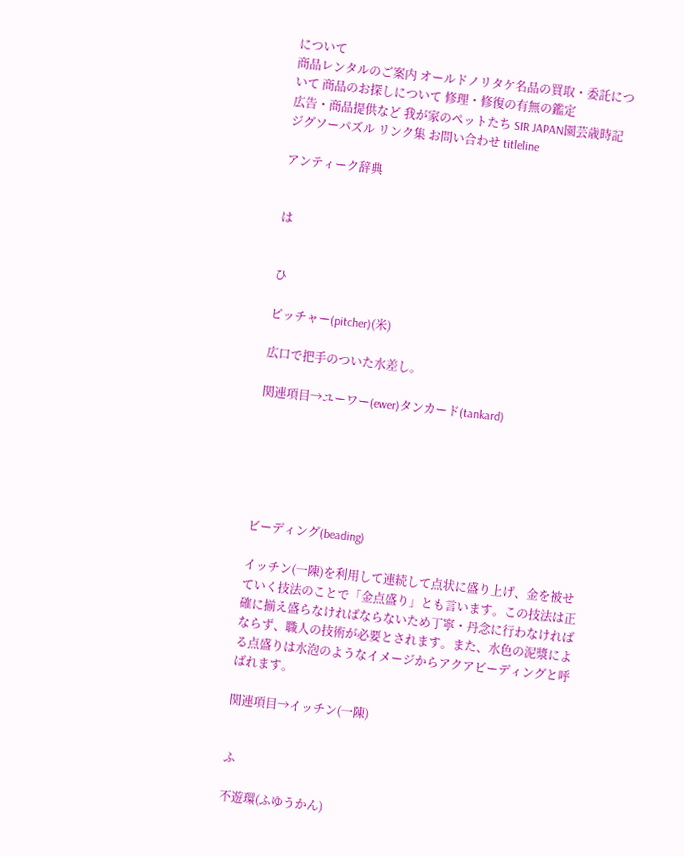について
商品レンタルのご案内 オールドノリタケ名品の買取・委託について 商品のお探しについて 修理・修復の有無の鑑定
広告・商品提供など 我が家のペットたち SIR JAPAN園芸歳時記 ジグソーパズル リンク集 お問い合わせ titleline

アンティーク辞典


は


ひ

ピッチャー(pitcher)(米)

広口で把手のついた水差し。

関連項目→ユーワー(ewer)タンカード(tankard)






ビーディング(beading)

イッチン(一陳)を利用して連続して点状に盛り上げ、金を被せていく技法のことで「金点盛り」とも言います。この技法は正確に揃え盛らなければならないため丁寧・丹念に行わなければならず、職人の技術が必要とされます。また、水色の泥漿による点盛りは水泡のようなイメージからアクアビーディングと呼ばれます。

関連項目→イッチン(一陳)


ふ

不遊環(ふゆうかん)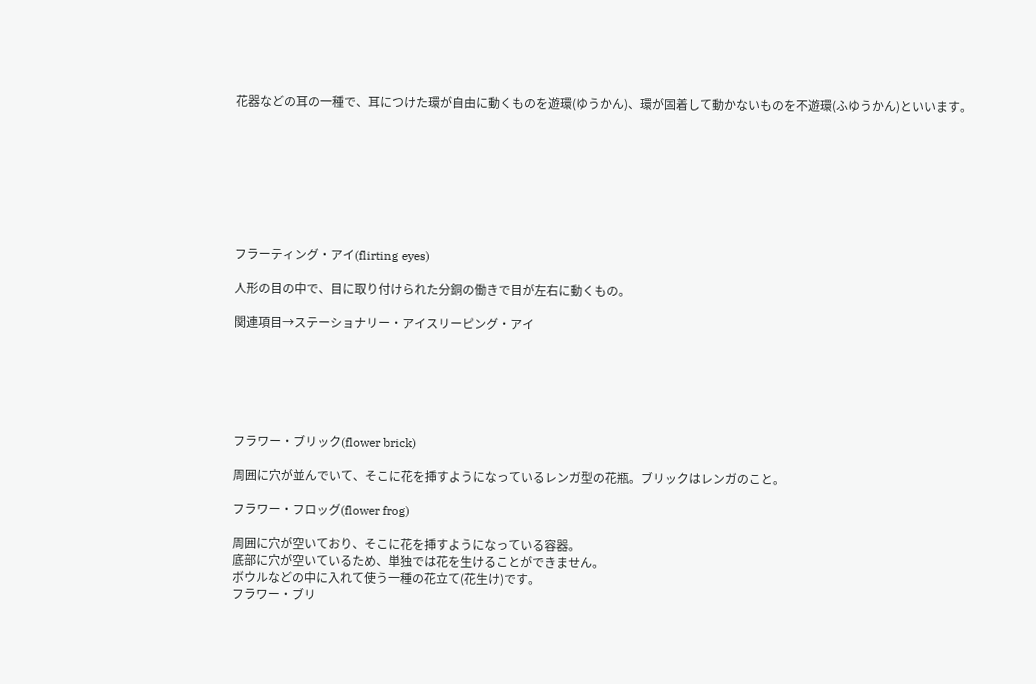花器などの耳の一種で、耳につけた環が自由に動くものを遊環(ゆうかん)、環が固着して動かないものを不遊環(ふゆうかん)といいます。








フラーティング・アイ(flirting eyes)

人形の目の中で、目に取り付けられた分銅の働きで目が左右に動くもの。

関連項目→ステーショナリー・アイスリーピング・アイ






フラワー・ブリック(flower brick)

周囲に穴が並んでいて、そこに花を挿すようになっているレンガ型の花瓶。ブリックはレンガのこと。

フラワー・フロッグ(flower frog)

周囲に穴が空いており、そこに花を挿すようになっている容器。
底部に穴が空いているため、単独では花を生けることができません。
ボウルなどの中に入れて使う一種の花立て(花生け)です。
フラワー・ブリ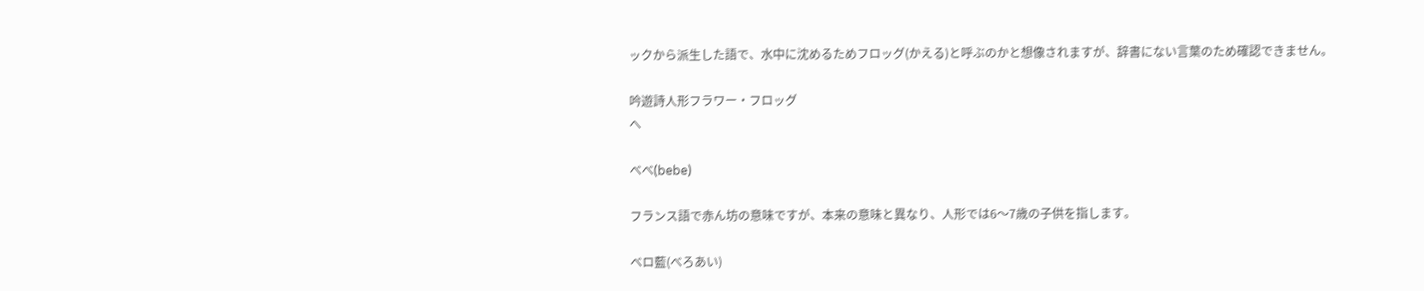ックから派生した語で、水中に沈めるためフロッグ(かえる)と呼ぶのかと想像されますが、辞書にない言葉のため確認できません。

吟遊詩人形フラワー・フロッグ
へ

べべ(bebe)

フランス語で赤ん坊の意味ですが、本来の意味と異なり、人形では6〜7歳の子供を指します。

ベロ藍(べろあい)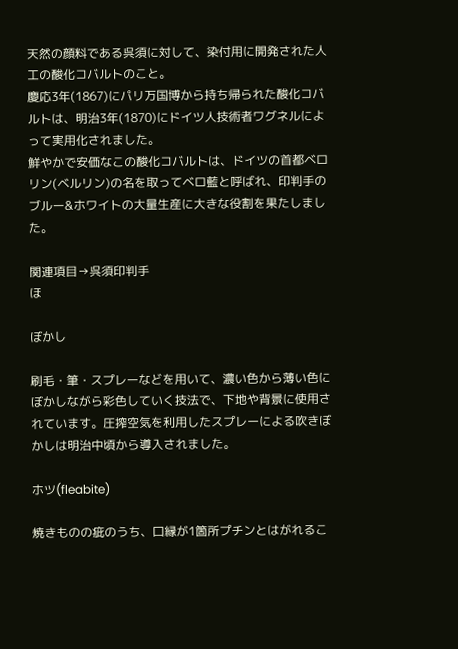天然の顔料である呉須に対して、染付用に開発された人工の酸化コバルトのこと。
慶応3年(1867)にパリ万国博から持ち帰られた酸化コバルトは、明治3年(1870)にドイツ人技術者ワグネルによって実用化されました。
鮮やかで安価なこの酸化コバルトは、ドイツの首都ベロリン(ベルリン)の名を取ってベロ藍と呼ばれ、印判手のブルー&ホワイトの大量生産に大きな役割を果たしました。

関連項目→呉須印判手
ほ

ぼかし

刷毛・筆・スプレーなどを用いて、濃い色から薄い色にぼかしながら彩色していく技法で、下地や背景に使用されています。圧搾空気を利用したスプレーによる吹きぼかしは明治中頃から導入されました。

ホツ(fleabite)

焼きものの疵のうち、口縁が1箇所プチンとはがれるこ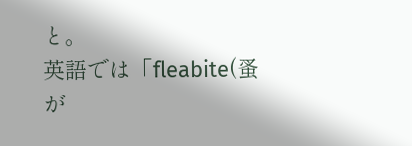と。
英語では「fleabite(蚤が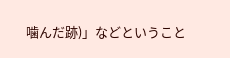噛んだ跡)」などということ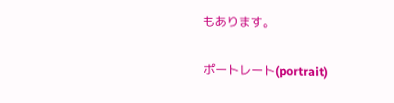もあります。

ポートレート(portrait)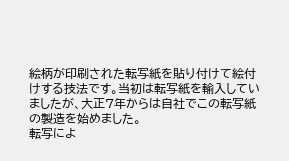絵柄が印刷された転写紙を貼り付けて絵付けする技法です。当初は転写紙を輸入していましたが、大正7年からは自社でこの転写紙の製造を始めました。
転写によ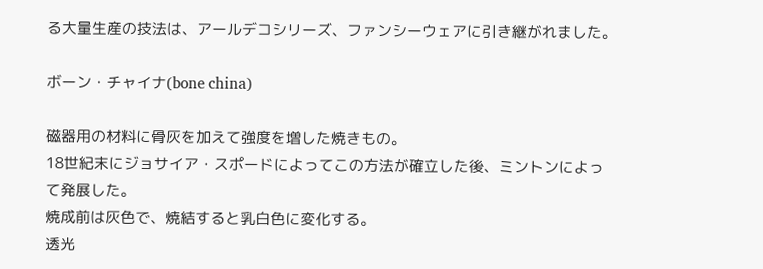る大量生産の技法は、アールデコシリーズ、ファンシーウェアに引き継がれました。

ボーン・チャイナ(bone china)

磁器用の材料に骨灰を加えて強度を増した焼きもの。
18世紀末にジョサイア・スポードによってこの方法が確立した後、ミントンによって発展した。
焼成前は灰色で、焼結すると乳白色に変化する。
透光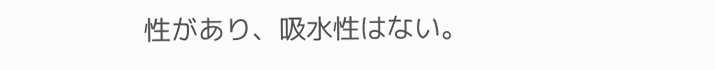性があり、吸水性はない。